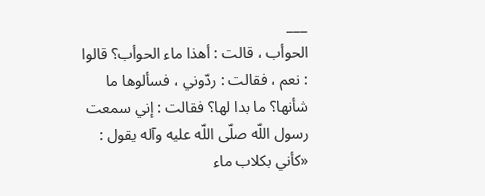___
الحوأب ، قالت : أهذا ماء الحوأب؟ قالوا : نعم ، فقالت : ردّوني ، فسألوها ما شأنها؟ ما بدا لها؟ فقالت : إني سمعت رسول اللّه صلّى اللّه عليه وآله يقول : «كأني بكلاب ماء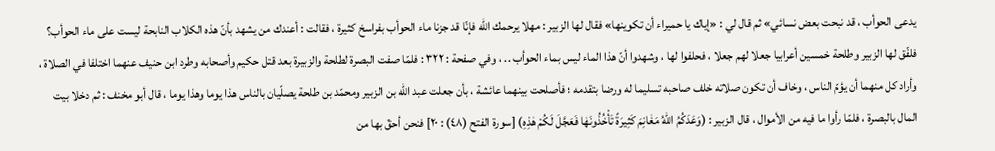يدعى الحوأب ، قد نبحت بعض نسائي» ثم قال لي : «إياك يا حميراء أن تكوينها» فقال لها الزبير : مهلا يرحمك اللّه فإنّا قد جزنا ماء الحوأب بفراسخ كثيرة ، فقالت : أعندك من يشهد بأنّ هذه الكلاب النابحة ليست على ماء الحوأب؟ فلفّق لها الزبير وطلحة خمسين أعرابيا جعلا لهم جعلا ، فحلفوا لها ، وشهدوا أنّ هذا الماء ليس بماء الحوأب .. ، وفي صفحة : ٣٢٢ : فلمّا صفت البصرة لطلحة والزبيرة بعد قتل حكيم وأصحابه وطرد ابن حنيف عنهما اختلفا في الصلاة ، وأراد كل منهما أن يؤمّ الناس ، وخاف أن تكون صلاته خلف صاحبه تسليما له ورضا بتقدمه ؛ فأصلحت بينهما عائشة ، بأن جعلت عبد اللّه بن الزبير ومحمّد بن طلحة يصلّيان بالناس هذا يوما وهذا يوما ، قال أبو مخنف : ثم دخلا بيت المال بالبصرة ، فلمّا رأوا ما فيه من الأموال ، قال الزبير : (وَعَدَكُمُ اللّٰهُ مَغٰانِمَ كَثِيرَةً تَأْخُذُونَهٰا فَعَجَّلَ لَكُمْ هٰذِهِ) [سورة الفتح (٤٨) : ٢٠] فنحن أحقّ بها من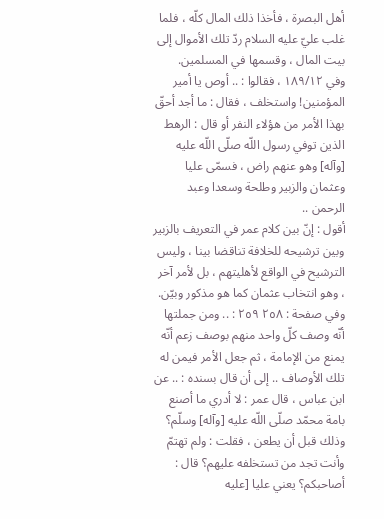أهل البصرة ، فأخذا ذلك المال كلّه ، فلما غلب عليّ عليه السلام ردّ تلك الأموال إلى بيت المال ، وقسمها في المسلمين.
وفي ١٨٩/١٢ ، فقالوا : .. أوص يا أمير المؤمنين! واستخلف ، فقال : ما أجد أحقّ بهذا الأمر من هؤلاء النفر أو قال : الرهط الذين توفي رسول اللّه صلّى اللّه عليه [وآله] وهو عنهم راض ، فسمّى عليا وعثمان والزبير وطلحة وسعدا وعبد الرحمن ..
أقول : إنّ بين كلام عمر في التعريف بالزبير وبين ترشيحه للخلافة تناقضا بينا ، وليس الترشيح في الواقع لأهليتهم ، بل لأمر آخر ، وهو انتخاب عثمان كما هو مذكور وبيّن.
وفي صفحة : ٢٥٨ ٢٥٩ : .. ومن جملتها أنّه وصف كلّ واحد منهم بوصف زعم أنّه يمنع من الإمامة ، ثم جعل الأمر فيمن له تلك الأوصاف .. إلى أن قال بسنده : .. عن ابن عباس ، قال عمر : لا أدري ما أصنع بامة محمّد صلّى اللّه عليه [وآله] وسلّم؟ وذلك قبل أن يطعن ، فقلت : ولم تهتمّ وأنت تجد من تستخلفه عليهم؟ قال : أصاحبكم؟ يعني عليا [عليه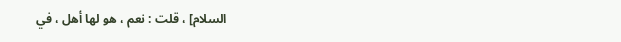السلام] ، قلت : نعم ، هو لها أهل ، في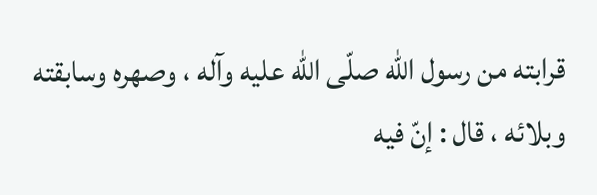قرابته من رسول اللّه صلّى اللّه عليه وآله ، وصهره وسابقته وبلائه ، قال : إنّ فيه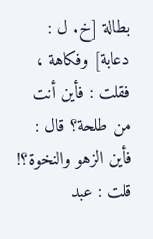بطالة [خ. ل : دعابة] وفكاهة ، فقلت : فأين أنت من طلحة؟ قال : فأين الزهو والنخوة؟! قلت : عبد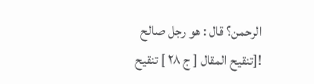الرحمن؟ قال : هو رجل صالح
![تنقيح المقال [ ج ٢٨ ] تنقيح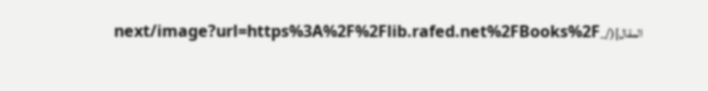المقال](/_next/image?url=https%3A%2F%2Flib.rafed.net%2FBooks%2F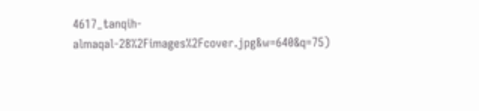4617_tanqih-almaqal-28%2Fimages%2Fcover.jpg&w=640&q=75)